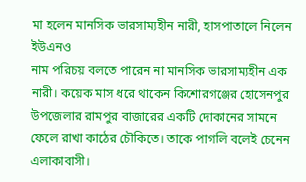মা হলেন মানসিক ভারসাম্যহীন নারী, হাসপাতালে নিলেন ইউএনও
নাম পরিচয় বলতে পারেন না মানসিক ভারসাম্যহীন এক নারী। কয়েক মাস ধরে থাকেন কিশোরগঞ্জের হোসেনপুর উপজেলার রামপুর বাজারের একটি দোকানের সামনে ফেলে রাখা কাঠের চৌকিতে। তাকে পাগলি বলেই চেনেন এলাকাবাসী।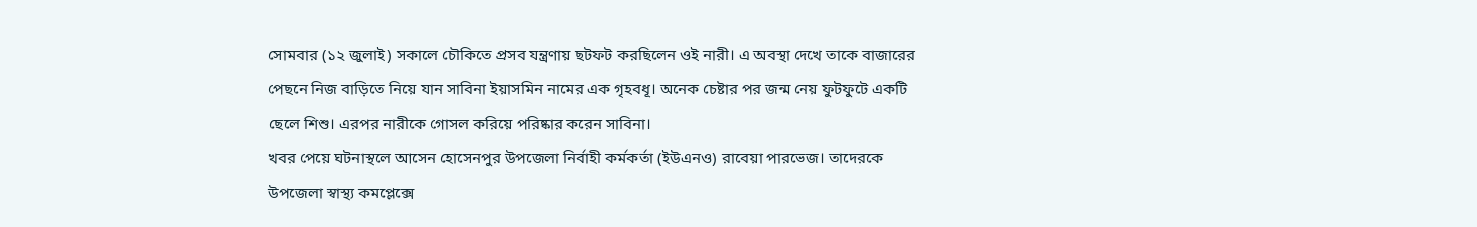সোমবার (১২ জুলাই) সকালে চৌকিতে প্রসব যন্ত্রণায় ছটফট করছিলেন ওই নারী। এ অবস্থা দেখে তাকে বাজারের পেছনে নিজ বাড়িতে নিয়ে যান সাবিনা ইয়াসমিন নামের এক গৃহবধূ। অনেক চেষ্টার পর জন্ম নেয় ফুটফুটে একটি ছেলে শিশু। এরপর নারীকে গোসল করিয়ে পরিষ্কার করেন সাবিনা।
খবর পেয়ে ঘটনাস্থলে আসেন হোসেনপুর উপজেলা নির্বাহী কর্মকর্তা (ইউএনও) রাবেয়া পারভেজ। তাদেরকে উপজেলা স্বাস্থ্য কমপ্লেক্সে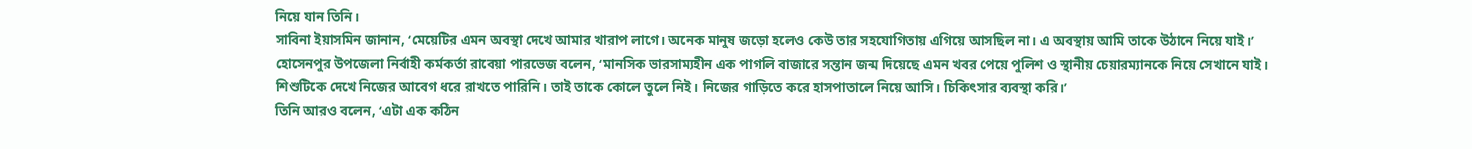নিয়ে যান তিনি।
সাবিনা ইয়াসমিন জানান, ‘মেয়েটির এমন অবস্থা দেখে আমার খারাপ লাগে। অনেক মানুষ জড়ো হলেও কেউ তার সহযোগিতায় এগিয়ে আসছিল না। এ অবস্থায় আমি তাকে উঠানে নিয়ে যাই।’
হোসেনপুর উপজেলা নির্বাহী কর্মকর্তা রাবেয়া পারভেজ বলেন, ‘মানসিক ভারসাম্যহীন এক পাগলি বাজারে সন্তান জন্ম দিয়েছে এমন খবর পেয়ে পুলিশ ও স্থানীয় চেয়ারম্যানকে নিয়ে সেখানে যাই। শিশুটিকে দেখে নিজের আবেগ ধরে রাখতে পারিনি। তাই তাকে কোলে তুলে নিই। নিজের গাড়িতে করে হাসপাতালে নিয়ে আসি। চিকিৎসার ব্যবস্থা করি।’
তিনি আরও বলেন, ‘এটা এক কঠিন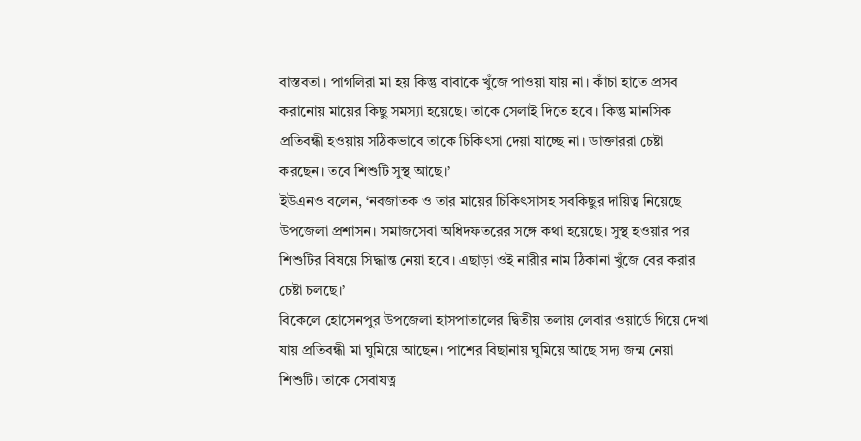বাস্তবতা। পাগলিরা মা হয় কিন্তু বাবাকে খুঁজে পাওয়া যায় না। কাঁচা হাতে প্রসব করানোয় মায়ের কিছু সমস্যা হয়েছে। তাকে সেলাই দিতে হবে। কিন্তু মানসিক প্রতিবন্ধী হওয়ায় সঠিকভাবে তাকে চিকিৎসা দেয়া যাচ্ছে না। ডাক্তাররা চেষ্টা করছেন। তবে শিশুটি সুস্থ আছে।’
ইউএনও বলেন, ‘নবজাতক ও তার মায়ের চিকিৎসাসহ সবকিছুর দায়িত্ব নিয়েছে উপজেলা প্রশাসন। সমাজসেবা অধিদফতরের সঙ্গে কথা হয়েছে। সুস্থ হওয়ার পর শিশুটির বিষয়ে সিদ্ধান্ত নেয়া হবে। এছাড়া ওই নারীর নাম ঠিকানা খুঁজে বের করার চেষ্টা চলছে।’
বিকেলে হোসেনপুর উপজেলা হাসপাতালের দ্বিতীয় তলায় লেবার ওয়ার্ডে গিয়ে দেখা যায় প্রতিবন্ধী মা ঘুমিয়ে আছেন। পাশের বিছানায় ঘুমিয়ে আছে সদ্য জন্ম নেয়া শিশুটি। তাকে সেবাযত্ন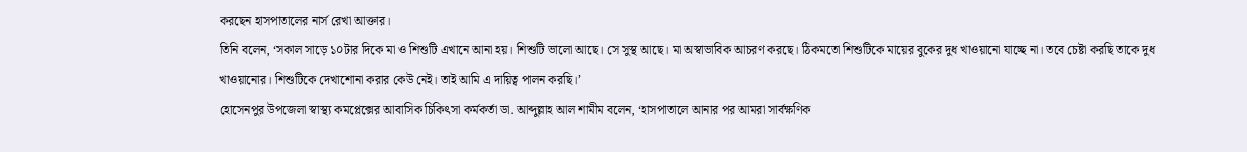করছেন হাসপাতালের নার্স রেখা আক্তার।
তিনি বলেন, ‘সকাল সাড়ে ১০টার দিকে মা ও শিশুটি এখানে আনা হয়। শিশুটি ভালো আছে। সে সুস্থ আছে। মা অস্বাভাবিক আচরণ করছে। ঠিকমতো শিশুটিকে মায়ের বুকের দুধ খাওয়ানো যাচ্ছে না। তবে চেষ্টা করছি তাকে দুধ খাওয়ানোর। শিশুটিকে দেখাশোনা করার কেউ নেই। তাই আমি এ দায়িত্ব পালন করছি।’
হোসেনপুর উপজেলা স্বাস্থ্য কমপ্লেক্সের আবাসিক চিকিৎসা কর্মকর্তা ডা. আব্দুল্লাহ আল শামীম বলেন, ‘হাসপাতালে আনার পর আমরা সার্বক্ষণিক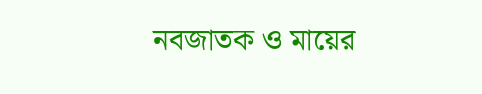নবজাতক ও মায়ের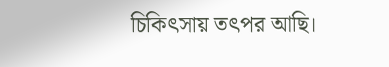চিকিৎসায় তৎপর আছি।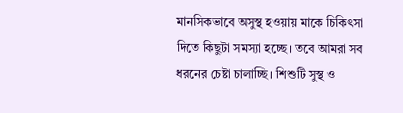মানসিকভাবে অসুস্থ হওয়ায় মাকে চিকিৎসা দিতে কিছুটা সমস্যা হচ্ছে। তবে আমরা সব ধরনের চেষ্টা চালাচ্ছি। শিশুটি সুস্থ ও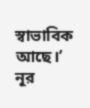স্বাভাবিক আছে।’
নূর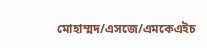মোহাম্মদ/এসজে/এমকেএইচ